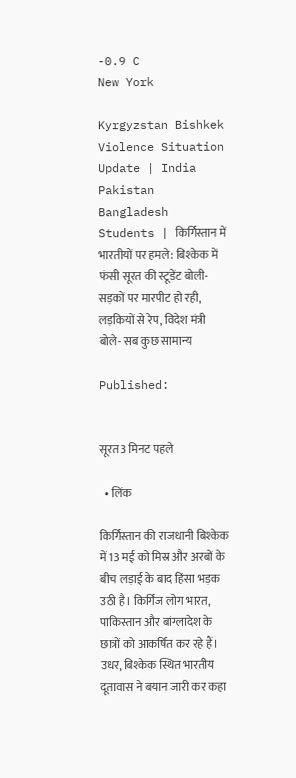-0.9 C
New York

Kyrgyzstan Bishkek Violence Situation Update | India Pakistan Bangladesh Students | किर्गिस्तान में भारतीयों पर हमले: बिश्केक में फंसी सूरत की स्टूडेंट बोली-सड़कों पर मारपीट हो रही, लड़कियों से रेप, विदेश मंत्री बोले- सब कुछ सामान्य

Published:


सूरत3 मिनट पहले

  • लिंक

किर्गिस्तान की राजधानी बिश्केक में 13 मई को मिस्र और अरबों के बीच लड़ाई के बाद हिंसा भड़क उठी है। किर्गिज लोग भारत, पाकिस्तान और बांग्लादेश के छात्रों को आकर्षित कर रहे हैं। उधर, बिश्केक स्थित भारतीय दूतावास ने बयान जारी कर कहा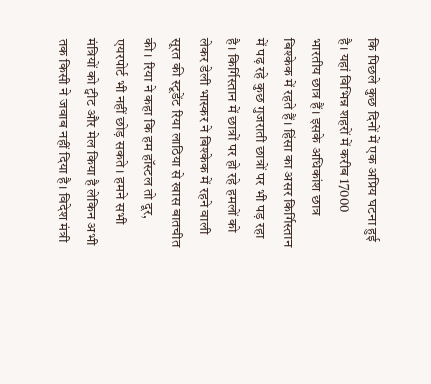कि पिछले कुछ दिनों में एक अप्रिय घटना हुई है। यहां विभिन्न शहरों में करीब 17000 भारतीय छात्र हैं। इसके अधिकांश छात्र बिश्केक में रहते हैं। हिंसा का असर किर्गिस्तान में पढ़ रहे कुछ गुजराती छात्रों पर भी पड़ रहा है। किर्गिस्तान में छात्रों पर हो रहे हमलों को लेकर डेली भास्कर ने बिश्केक में रहने वाली सूरत की स्टूडेंट रिया लाठिया से खास बातचीत की। रिया ने कहा कि हम हॉस्टल तो दूर, एयरपोर्ट भी नहीं छोड़ सकते। हमने सभी मंत्रियों को ट्वीट और मेल किया है लेकिन अभी तक किसी ने जवाब नहीं दिया है। विदेश मंत्री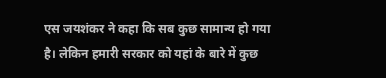एस जयशंकर ने कहा कि सब कुछ सामान्य हो गया है। लेकिन हमारी सरकार को यहां के बारे में कुछ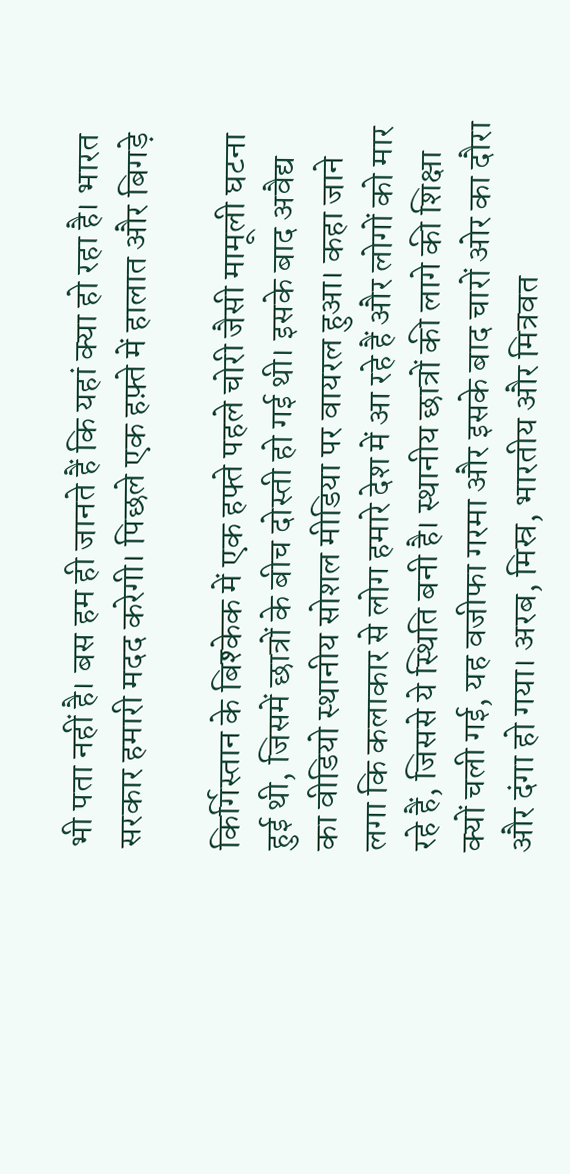भी पता नहीं है। बस हम ही जानते हैं कि यहां क्या हो रहा है। भारत सरकार हमारी मदद करेगी। पिछले एक हफ़्ते में हालात और बिगड़े

किर्गिस्तान के बिश्केक में एक हफ्ते पहले चोरी जैसी मामूली घटना हुई थी, जिसमें छात्रों के बीच दोस्ती हो गई थी। इसके बाद अवैद्य का वीडियो स्थानीय सोशल मीडिया पर वायरल हुआ। कहा जाने लगा कि कलाकार से लोग हमारे देश में आ रहे हैं और लोगों को मार रहे हैं, जिससे ये स्थिति बनी है। स्थानीय छात्रों की लागे की शिक्षा क्यों चली गई, यह वजीफा गरमा और इसके बाद चारों ओर का दौरा और दंगा हो गया। अरब, मिस्र, भारतीय और मित्रवत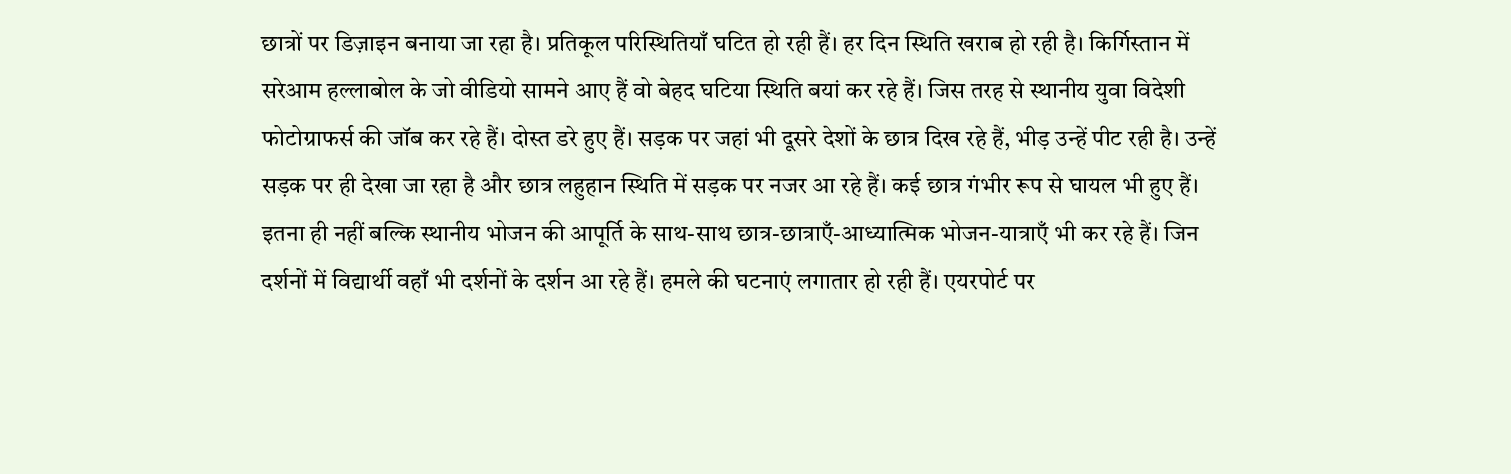छात्रों पर डिज़ाइन बनाया जा रहा है। प्रतिकूल परिस्थितियाँ घटित हो रही हैं। हर दिन स्थिति खराब हो रही है। किर्गिस्तान में सरेआम हल्लाबोल के जो वीडियो सामने आए हैं वो बेहद घटिया स्थिति बयां कर रहे हैं। जिस तरह से स्थानीय युवा विदेशी फोटोग्राफर्स की जॉब कर रहे हैं। दोस्त डरे हुए हैं। सड़क पर जहां भी दूसरे देशों के छात्र दिख रहे हैं, भीड़ उन्हें पीट रही है। उन्हें सड़क पर ही देखा जा रहा है और छात्र लहुहान स्थिति में सड़क पर नजर आ रहे हैं। कई छात्र गंभीर रूप से घायल भी हुए हैं। इतना ही नहीं बल्कि स्थानीय भोजन की आपूर्ति के साथ-साथ छात्र-छात्राएँ-आध्यात्मिक भोजन-यात्राएँ भी कर रहे हैं। जिन दर्शनों में विद्यार्थी वहाँ भी दर्शनों के दर्शन आ रहे हैं। हमले की घटनाएं लगातार हो रही हैं। एयरपोर्ट पर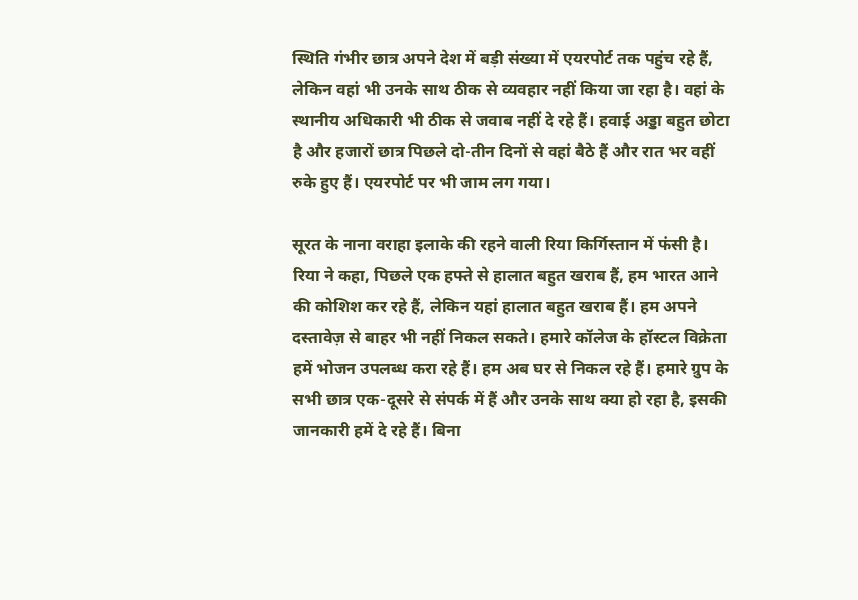स्थिति गंभीर छात्र अपने देश में बड़ी संख्या में एयरपोर्ट तक पहुंच रहे हैं, लेकिन वहां भी उनके साथ ठीक से व्यवहार नहीं किया जा रहा है। वहां के स्थानीय अधिकारी भी ठीक से जवाब नहीं दे रहे हैं। हवाई अड्डा बहुत छोटा है और हजारों छात्र पिछले दो-तीन दिनों से वहां बैठे हैं और रात भर वहीं रुके हुए हैं। एयरपोर्ट पर भी जाम लग गया।

सूरत के नाना वराहा इलाके की रहने वाली रिया किर्गिस्तान में फंसी है। रिया ने कहा, पिछले एक हफ्ते से हालात बहुत खराब हैं, हम भारत आने की कोशिश कर रहे हैं, लेकिन यहां हालात बहुत खराब हैं। हम अपने दस्तावेज़ से बाहर भी नहीं निकल सकते। हमारे कॉलेज के हॉस्टल विक्रेता हमें भोजन उपलब्ध करा रहे हैं। हम अब घर से निकल रहे हैं। हमारे ग्रुप के सभी छात्र एक-दूसरे से संपर्क में हैं और उनके साथ क्या हो रहा है, इसकी जानकारी हमें दे रहे हैं। बिना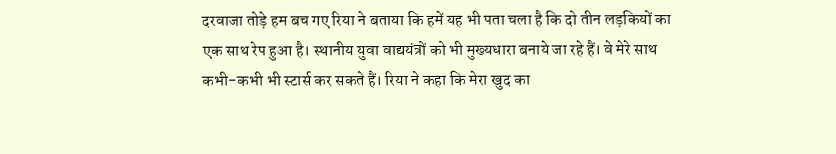दरवाजा तोड़े हम बच गए रिया ने बताया कि हमें यह भी पता चला है कि दो तीन लड़कियों का एक साथ रेप हुआ है। स्थानीय युवा वाद्ययंत्रों को भी मुख्यधारा बनाये जा रहे हैं। वे मेरे साथ कभी-कभी भी स्टार्स कर सकते हैं। रिया ने कहा कि मेरा खुद का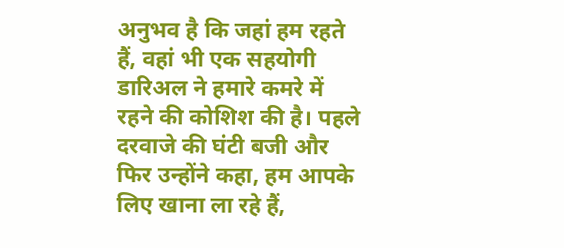अनुभव है कि जहां हम रहते हैं, वहां भी एक सहयोगी डारिअल ने हमारे कमरे में रहने की कोशिश की है। पहले दरवाजे की घंटी बजी और फिर उन्होंने कहा, हम आपके लिए खाना ला रहे हैं,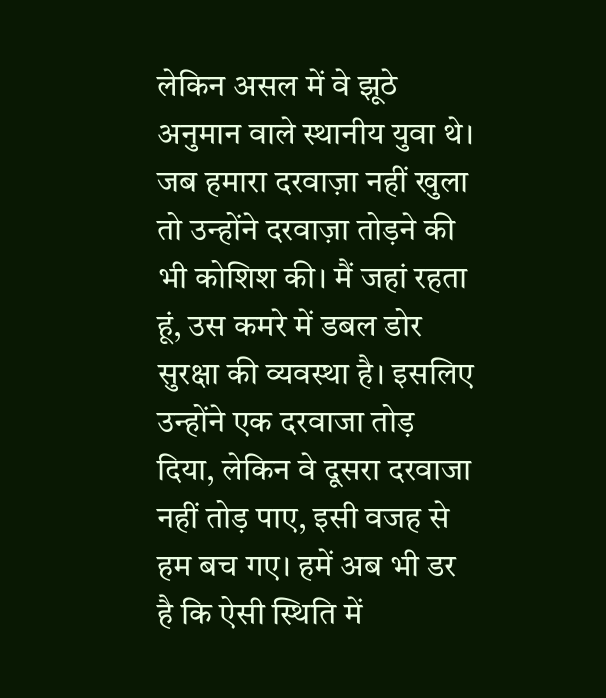लेकिन असल में वे झूठे अनुमान वाले स्थानीय युवा थे। जब हमारा दरवाज़ा नहीं खुला तो उन्होंने दरवाज़ा तोड़ने की भी कोशिश की। मैं जहां रहता हूं, उस कमरे में डबल डोर सुरक्षा की व्यवस्था है। इसलिए उन्होंने एक दरवाजा तोड़ दिया, लेकिन वे दूसरा दरवाजा नहीं तोड़ पाए, इसी वजह से हम बच गए। हमें अब भी डर है कि ऐसी स्थिति में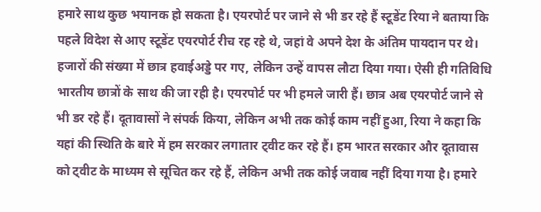हमारे साथ कुछ भयानक हो सकता है। एयरपोर्ट पर जाने से भी डर रहे हैं स्टूडेंट रिया ने बताया कि पहले विदेश से आए स्टूडेंट एयरपोर्ट रीच रह रहे थे, जहां वे अपने देश के अंतिम पायदान पर थे। हजारों की संख्या में छात्र हवाईअड्डे पर गए, लेकिन उन्हें वापस लौटा दिया गया। ऐसी ही गतिविधि भारतीय छात्रों के साथ की जा रही है। एयरपोर्ट पर भी हमले जारी हैं। छात्र अब एयरपोर्ट जाने से भी डर रहे हैं। दूतावासों ने संपर्क किया, लेकिन अभी तक कोई काम नहीं हुआ, रिया ने कहा कि यहां की स्थिति के बारे में हम सरकार लगातार ट्वीट कर रहे हैं। हम भारत सरकार और दूतावास को ट्वीट के माध्यम से सूचित कर रहे हैं, लेकिन अभी तक कोई जवाब नहीं दिया गया है। हमारे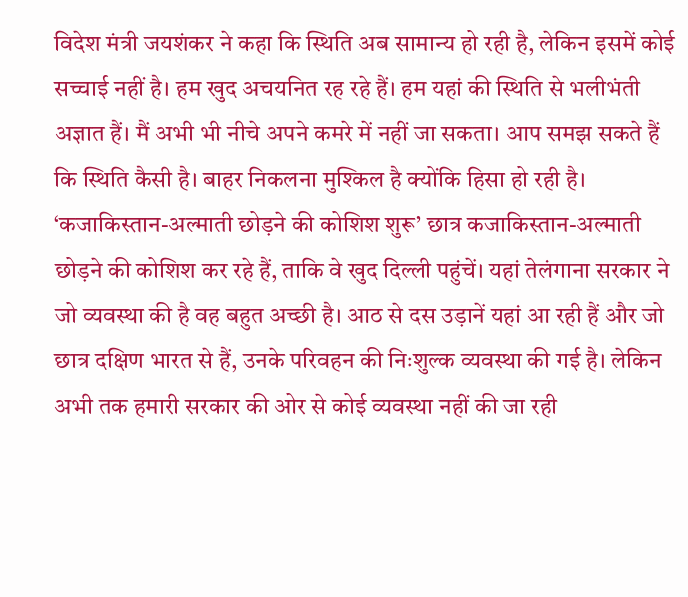विदेश मंत्री जयशंकर ने कहा कि स्थिति अब सामान्य हो रही है, लेकिन इसमें कोई सच्चाई नहीं है। हम खुद अचयनित रह रहे हैं। हम यहां की स्थिति से भलीभंती अज्ञात हैं। मैं अभी भी नीचे अपने कमरे में नहीं जा सकता। आप समझ सकते हैं कि स्थिति कैसी है। बाहर निकलना मुश्किल है क्योंकि हिसा हो रही है। ‘कजाकिस्तान-अल्माती छोड़ने की कोशिश शुरू’ छात्र कजाकिस्तान-अल्माती छोड़ने की कोशिश कर रहे हैं, ताकि वे खुद दिल्ली पहुंचें। यहां तेलंगाना सरकार ने जो व्यवस्था की है वह बहुत अच्छी है। आठ से दस उड़ानें यहां आ रही हैं और जो छात्र दक्षिण भारत से हैं, उनके परिवहन की निःशुल्क व्यवस्था की गई है। लेकिन अभी तक हमारी सरकार की ओर से कोई व्यवस्था नहीं की जा रही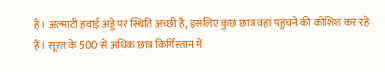है। अल्माटी हवाई अड्डे पर स्थिति अच्छी है, इसलिए कुछ छात्र वहां पहुंचने की कोशिश कर रहे हैं। सूरत के 500 से अधिक छात्र किर्गिस्तान में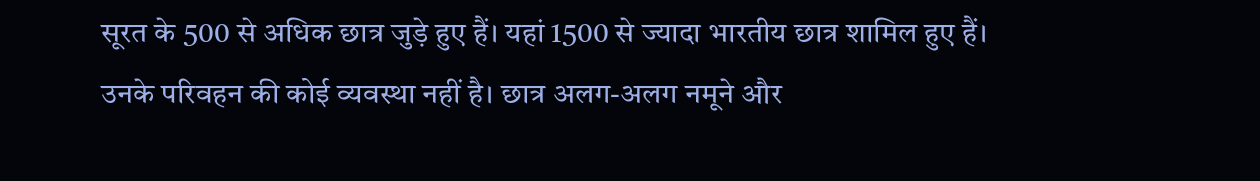सूरत के 500 से अधिक छात्र जुड़े हुए हैं। यहां 1500 से ज्यादा भारतीय छात्र शामिल हुए हैं। उनके परिवहन की कोई व्यवस्था नहीं है। छात्र अलग-अलग नमूने और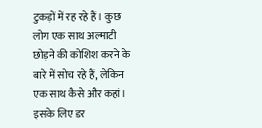टुकड़ों में रह रहे हैं। कुछ लोग एक साथ अल्माटी छोड़ने की कोशिश करने के बारे में सोच रहे हैं, लेकिन एक साथ कैसे और कहां। इसके लिए डर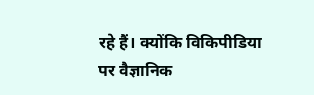रहे हैं। क्योंकि विकिपीडिया पर वैज्ञानिक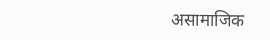असामाजिक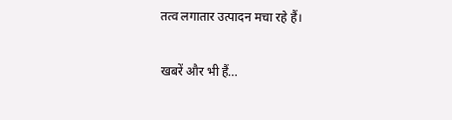तत्व लगातार उत्पादन मचा रहे हैं।

खबरें और भी हैं…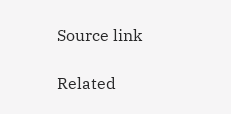Source link

Related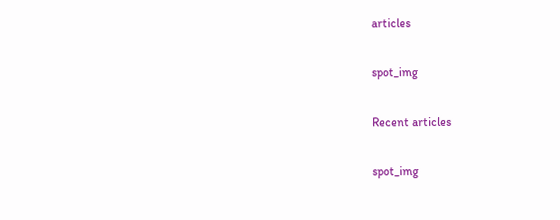articles

spot_img

Recent articles

spot_img